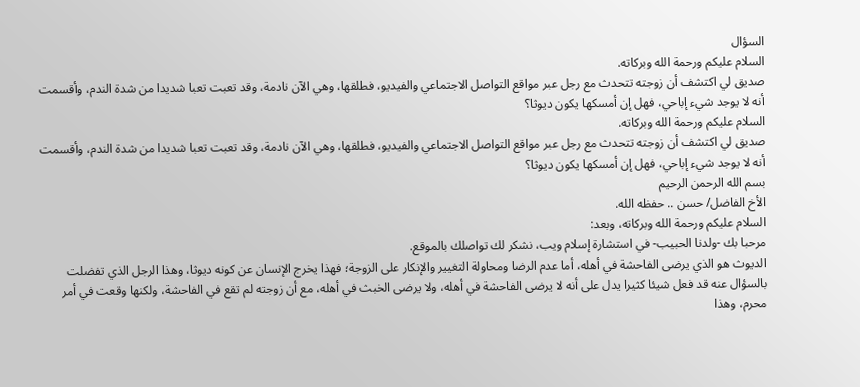السؤال
السلام عليكم ورحمة الله وبركاته.
صديق لي اكتشف أن زوجته تتحدث مع رجل عبر مواقع التواصل الاجتماعي والفيديو، فطلقها، وهي الآن نادمة، وقد تعبت تعبا شديدا من شدة الندم، وأقسمت أنه لا يوجد شيء إباحي، فهل إن أمسكها يكون ديوثا؟
السلام عليكم ورحمة الله وبركاته.
صديق لي اكتشف أن زوجته تتحدث مع رجل عبر مواقع التواصل الاجتماعي والفيديو، فطلقها، وهي الآن نادمة، وقد تعبت تعبا شديدا من شدة الندم، وأقسمت أنه لا يوجد شيء إباحي، فهل إن أمسكها يكون ديوثا؟
بسم الله الرحمن الرحيم
الأخ الفاضل/ حسن .. حفظه الله.
السلام عليكم ورحمة الله وبركاته، وبعد:
مرحبا بك -ولدنا الحبيب- في استشارة إسلام ويب، نشكر لك تواصلك بالموقع.
الديوث هو الذي يرضى الفاحشة في أهله، أما عدم الرضا ومحاولة التغيير والإنكار على الزوجة؛ فهذا يخرج الإنسان عن كونه ديوثا، وهذا الرجل الذي تفضلت بالسؤال عنه قد فعل شيئا كثيرا يدل على أنه لا يرضى الفاحشة في أهله، ولا يرضى الخبث في أهله، مع أن زوجته لم تقع في الفاحشة، ولكنها وقعت في أمر محرم، وهذا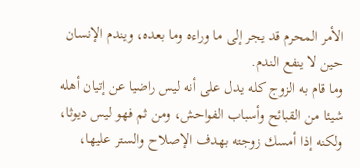الأمر المحرم قد يجر إلى ما وراءه وما بعده، ويندم الإنسان حين لا ينفع الندم.
وما قام به الزوج كله يدل على أنه ليس راضيا عن إتيان أهله شيئا من القبائح وأسباب الفواحش، ومن ثم فهو ليس ديوثا، ولكنه إذا أمسك زوجته بهدف الإصلاح والستر عليها،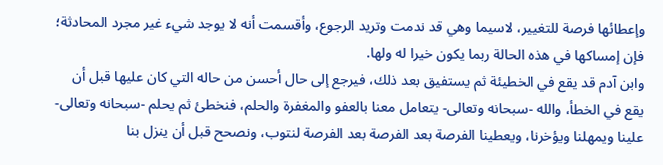وإعطائها فرصة للتغيير، لاسيما وهي قد ندمت وتريد الرجوع، وأقسمت أنه لا يوجد شيء غير مجرد المحادثة؛ فإن إمساكها في هذه الحالة ربما يكون خيرا له ولها.
وابن آدم قد يقع في الخطيئة ثم يستفيق بعد ذلك، فيرجع إلى حال أحسن من حاله التي كان عليها قبل أن يقع في الخطأ، والله -سبحانه وتعالى- يتعامل معنا بالعفو والمغفرة والحلم، فنخطئ ثم يحلم -سبحانه وتعالى- علينا ويمهلنا ويؤخرنا، ويعطينا الفرصة بعد الفرصة بعد الفرصة لنتوب، ونصحح قبل أن ينزل بنا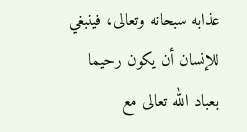عذابه سبحانه وتعالى، فينبغي للإنسان أن يكون رحيما بعباد الله تعالى مع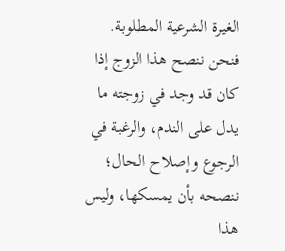الغيرة الشرعية المطلوبة.
فنحن ننصح هذا الزوج إذا كان قد وجد في زوجته ما يدل على الندم، والرغبة في الرجوع وإصلاح الحال؛ ننصحه بأن يمسكها، وليس هذا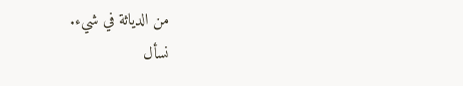من الدياثة في شيء.
نسأل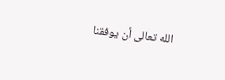الله تعالى أن يوفقنا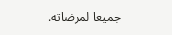جميعا لمرضاته.